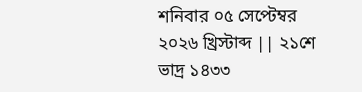শনিবার ০৫ সেপ্টেম্বর ২০২৬ খ্রিস্টাব্দ || ২১শে ভাদ্র ১৪৩৩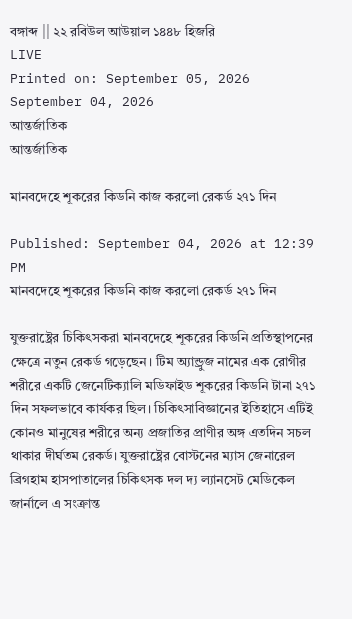বঙ্গাব্দ || ২২ রবিউল আউয়াল ১৪৪৮ হিজরি
LIVE
Printed on: September 05, 2026
September 04, 2026
আন্তর্জাতিক
আন্তর্জাতিক

মানবদেহে শূকরের কিডনি কাজ করলো রেকর্ড ২৭১ দিন

Published: September 04, 2026 at 12:39 PM
মানবদেহে শূকরের কিডনি কাজ করলো রেকর্ড ২৭১ দিন

যুক্তরাষ্ট্রের চিকিৎসকরা মানবদেহে শূকরের কিডনি প্রতিস্থাপনের ক্ষেত্রে নতুন রেকর্ড গড়েছেন। টিম অ্যান্ড্রুজ নামের এক রোগীর শরীরে একটি জেনেটিক্যালি মডিফাইড শূকরের কিডনি টানা ২৭১ দিন সফলভাবে কার্যকর ছিল। চিকিৎসাবিজ্ঞানের ইতিহাসে এটিই কোনও মানুষের শরীরে অন্য প্রজাতির প্রাণীর অঙ্গ এতদিন সচল থাকার দীর্ঘতম রেকর্ড। যুক্তরাষ্ট্রের বোস্টনের ম্যাস জেনারেল ব্রিগহাম হাসপাতালের চিকিৎসক দল দ্য ল্যানসেট মেডিকেল জার্নালে এ সংক্রান্ত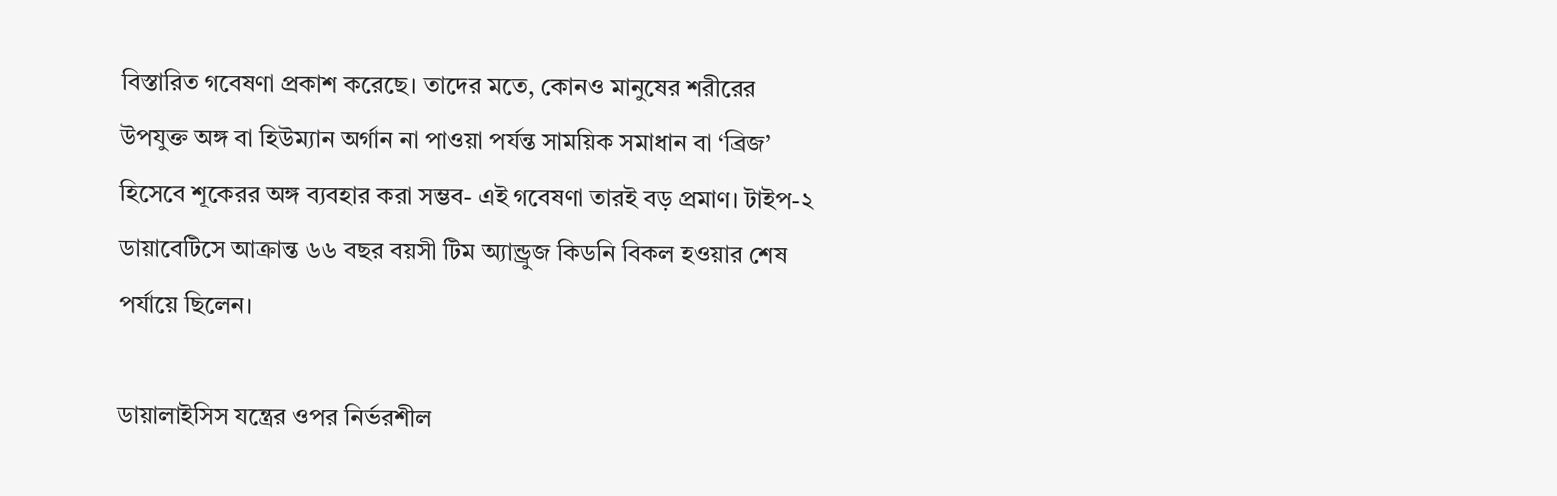বিস্তারিত গবেষণা প্রকাশ করেছে। তাদের মতে, কোনও মানুষের শরীরের উপযুক্ত অঙ্গ বা হিউম্যান অর্গান না পাওয়া পর্যন্ত সাময়িক সমাধান বা ‘ব্রিজ’ হিসেবে শূকেরর অঙ্গ ব্যবহার করা সম্ভব- এই গবেষণা তারই বড় প্রমাণ। টাইপ-২ ডায়াবেটিসে আক্রান্ত ৬৬ বছর বয়সী টিম অ্যান্ড্রুজ কিডনি বিকল হওয়ার শেষ পর্যায়ে ছিলেন।

ডায়ালাইসিস যন্ত্রের ওপর নির্ভরশীল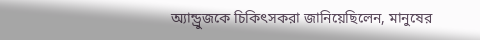অ্যান্ড্রুজকে চিকিৎসকরা জানিয়েছিলেন, মানুষের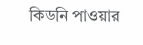কিডনি পাওয়ার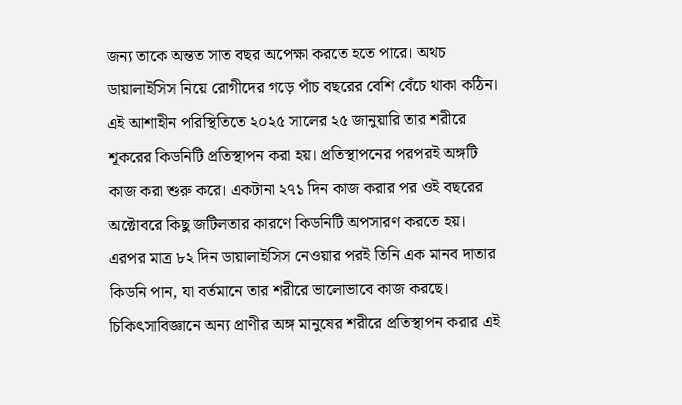জন্য তাকে অন্তত সাত বছর অপেক্ষা করতে হতে পারে। অথচ ডায়ালাইসিস নিয়ে রোগীদের গড়ে পাঁচ বছরের বেশি বেঁচে থাকা কঠিন। এই আশাহীন পরিস্থিতিতে ২০২৫ সালের ২৫ জানুয়ারি তার শরীরে শূকরের কিডনিটি প্রতিস্থাপন করা হয়। প্রতিস্থাপনের পরপরই অঙ্গটি কাজ করা শুরু করে। একটানা ২৭১ দিন কাজ করার পর ওই বছরের অক্টোবরে কিছু জটিলতার কারণে কিডনিটি অপসারণ করতে হয়। এরপর মাত্র ৮২ দিন ডায়ালাইসিস নেওয়ার পরই তিনি এক মানব দাতার কিডনি পান, যা বর্তমানে তার শরীরে ভালোভাবে কাজ করছে। চিকিৎসাবিজ্ঞানে অন্য প্রাণীর অঙ্গ মানুষের শরীরে প্রতিস্থাপন করার এই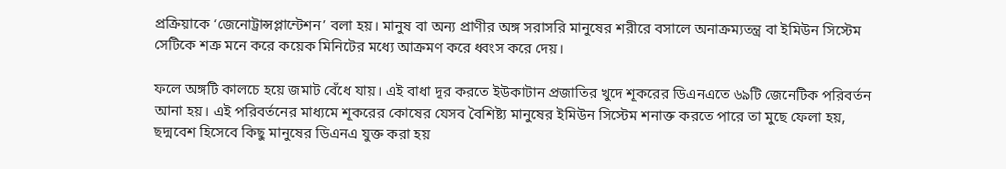প্রক্রিয়াকে ‘জেনোট্রান্সপ্লান্টেশন’ বলা হয়। মানুষ বা অন্য প্রাণীর অঙ্গ সরাসরি মানুষের শরীরে বসালে অনাক্রম্যতন্ত্র বা ইমিউন সিস্টেম সেটিকে শত্রু মনে করে কয়েক মিনিটের মধ্যে আক্রমণ করে ধ্বংস করে দেয়।

ফলে অঙ্গটি কালচে হয়ে জমাট বেঁধে যায়। এই বাধা দূর করতে ইউকাটান প্রজাতির খুদে শূকরের ডিএনএতে ৬৯টি জেনেটিক পরিবর্তন আনা হয়। এই পরিবর্তনের মাধ্যমে শূকরের কোষের যেসব বৈশিষ্ট্য মানুষের ইমিউন সিস্টেম শনাক্ত করতে পারে তা মুছে ফেলা হয়, ছদ্মবেশ হিসেবে কিছু মানুষের ডিএনএ যুক্ত করা হয়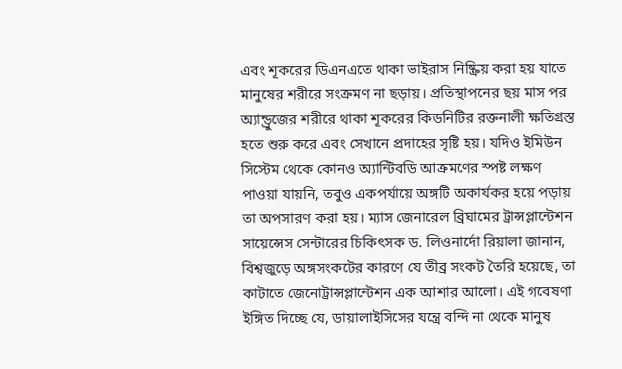এবং শূকরের ডিএনএতে থাকা ভাইরাস নিষ্ক্রিয় করা হয় যাতে মানুষের শরীরে সংক্রমণ না ছড়ায়। প্রতিস্থাপনের ছয় মাস পর অ্যান্ড্রুজের শরীরে থাকা শূকরের কিডনিটির রক্তনালী ক্ষতিগ্রস্ত হতে শুরু করে এবং সেখানে প্রদাহের সৃষ্টি হয়। যদিও ইমিউন সিস্টেম থেকে কোনও অ্যান্টিবডি আক্রমণের স্পষ্ট লক্ষণ পাওয়া যায়নি, তবুও একপর্যায়ে অঙ্গটি অকার্যকর হয়ে পড়ায় তা অপসারণ করা হয়। ম্যাস জেনারেল ব্রিঘামের ট্রান্সপ্লান্টেশন সায়েন্সেস সেন্টারের চিকিৎসক ড. লিওনার্দো রিয়ালা জানান, বিশ্বজুড়ে অঙ্গসংকটের কারণে যে তীব্র সংকট তৈরি হয়েছে, তা কাটাতে জেনোট্রান্সপ্লান্টেশন এক আশার আলো। এই গবেষণা ইঙ্গিত দিচ্ছে যে, ডায়ালাইসিসের যন্ত্রে বন্দি না থেকে মানুষ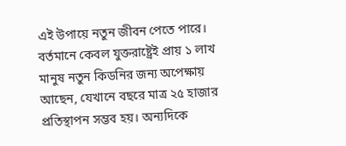এই উপায়ে নতুন জীবন পেতে পারে। বর্তমানে কেবল যুক্তরাষ্ট্রেই প্রায় ১ লাখ মানুষ নতুন কিডনির জন্য অপেক্ষায় আছেন, যেখানে বছরে মাত্র ২৫ হাজার প্রতিস্থাপন সম্ভব হয়। অন্যদিকে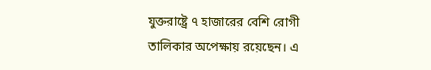যুক্তরাষ্ট্রে ৭ হাজারের বেশি রোগী তালিকার অপেক্ষায় রয়েছেন। এ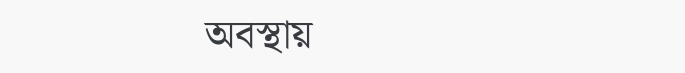অবস্থায়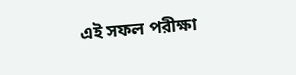এই সফল পরীক্ষা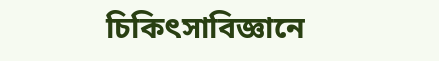চিকিৎসাবিজ্ঞানে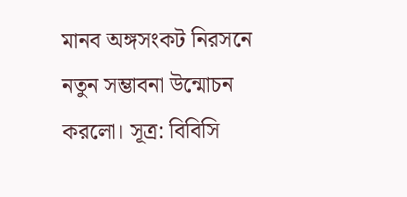মানব অঙ্গসংকট নিরসনে নতুন সম্ভাবনা উন্মোচন করলো। সূত্র: বিবিসি